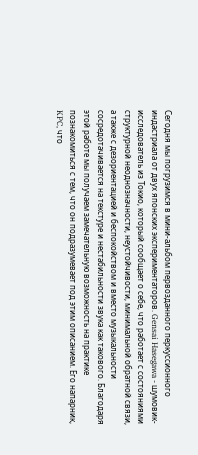Сегодня мы погрузимся в мини-альбом первозданного перкуссионного индастриала от двух японских экспериментаторов. Gensai Hasegawa - шумовик-исследователь из Токио, который сообщает о себе, что работает с состояниями структурной неоднозначности, неустойчивости, минимальной обратной связи, а также с дезориентацией и беспокойством и вместо музыкальности сосредотачивается на текстуре и нестабильности звука как такового. Благодаря этой работе мы получаем замечательную возможность на практике познакомиться с тем, что он подразумевает под этим описанием. Его напарник, KPC, что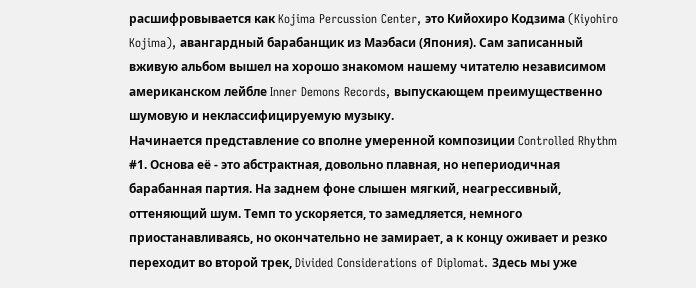расшифровывается как Kojima Percussion Center, это Кийохиро Кодзима (Kiyohiro Kojima), авангардный барабанщик из Маэбаси (Япония). Сам записанный вживую альбом вышел на хорошо знакомом нашему читателю независимом американском лейбле Inner Demons Records, выпускающем преимущественно шумовую и неклассифицируемую музыку.
Начинается представление со вполне умеренной композиции Controlled Rhythm #1. Основа её - это абстрактная, довольно плавная, но непериодичная барабанная партия. На заднем фоне слышен мягкий, неагрессивный, оттеняющий шум. Темп то ускоряется, то замедляется, немного приостанавливаясь, но окончательно не замирает, а к концу оживает и резко переходит во второй трек, Divided Considerations of Diplomat. Здесь мы уже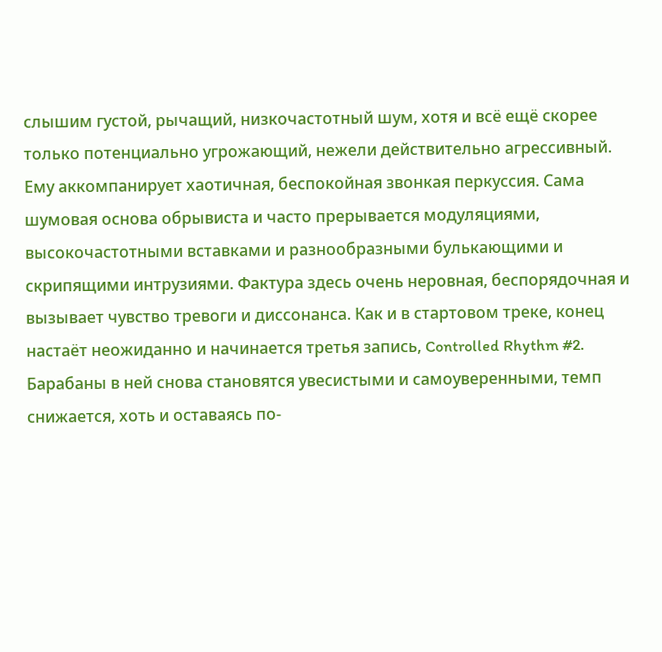слышим густой, рычащий, низкочастотный шум, хотя и всё ещё скорее только потенциально угрожающий, нежели действительно агрессивный. Ему аккомпанирует хаотичная, беспокойная звонкая перкуссия. Сама шумовая основа обрывиста и часто прерывается модуляциями, высокочастотными вставками и разнообразными булькающими и скрипящими интрузиями. Фактура здесь очень неровная, беспорядочная и вызывает чувство тревоги и диссонанса. Как и в стартовом треке, конец настаёт неожиданно и начинается третья запись, Controlled Rhythm #2. Барабаны в ней снова становятся увесистыми и самоуверенными, темп снижается, хоть и оставаясь по-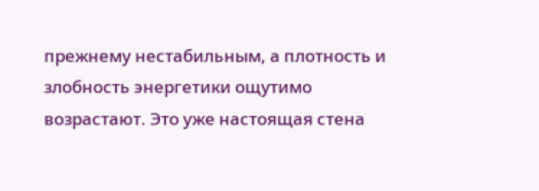прежнему нестабильным, а плотность и злобность энергетики ощутимо возрастают. Это уже настоящая стена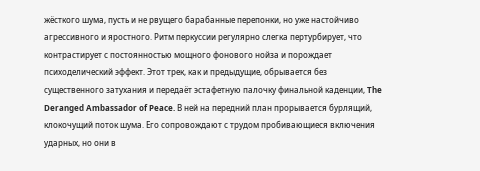жёсткого шума, пусть и не рвущего барабанные перепонки, но уже настойчиво агрессивного и яростного. Ритм перкуссии регулярно слегка пертурбирует, что контрастирует с постоянностью мощного фонового нойза и порождает психоделический эффект. Этот трек, как и предыдущие, обрывается без существенного затухания и передаёт эстафетную палочку финальной каденции, The Deranged Ambassador of Peace. В ней на передний план прорывается бурлящий, клокочущий поток шума. Его сопровождают с трудом пробивающиеся включения ударных, но они в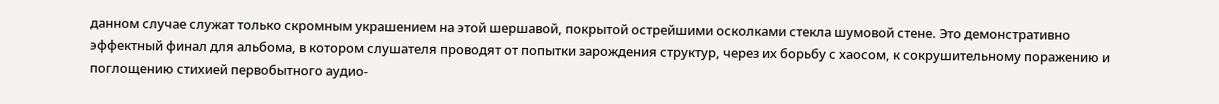данном случае служат только скромным украшением на этой шершавой, покрытой острейшими осколками стекла шумовой стене. Это демонстративно эффектный финал для альбома, в котором слушателя проводят от попытки зарождения структур, через их борьбу с хаосом, к сокрушительному поражению и поглощению стихией первобытного аудио-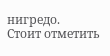нигредо.
Стоит отметить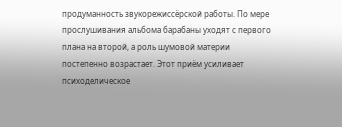продуманность звукорежиссёрской работы. По мере прослушивания альбома барабаны уходят с первого плана на второй, а роль шумовой материи постепенно возрастает. Этот приём усиливает психоделическое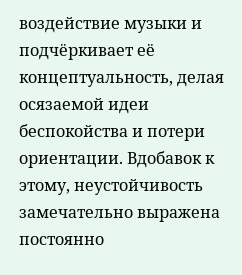воздействие музыки и подчёркивает её концептуальность, делая осязаемой идеи беспокойства и потери ориентации. Вдобавок к этому, неустойчивость замечательно выражена постоянно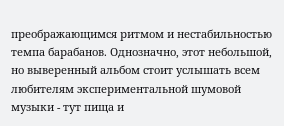преображающимся ритмом и нестабильностью темпа барабанов. Однозначно, этот небольшой, но выверенный альбом стоит услышать всем любителям экспериментальной шумовой музыки - тут пища и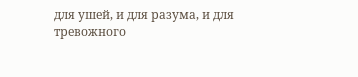для ушей, и для разума, и для тревожного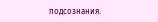подсознания.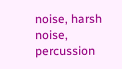noise, harsh noise, percussion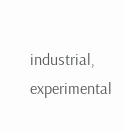industrial, experimental